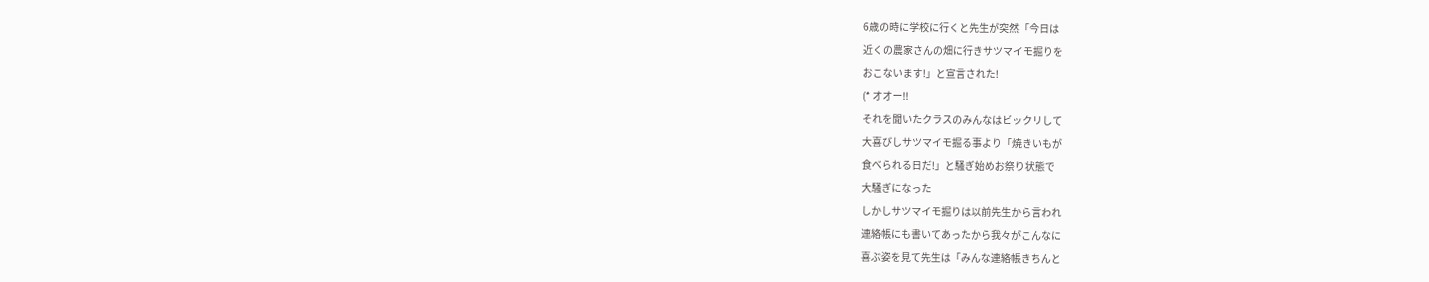6歳の時に学校に行くと先生が突然「今日は
近くの農家さんの畑に行きサツマイモ掘りを
おこないます!」と宣言された!
(* オオー!!
それを聞いたクラスのみんなはビックリして
大喜びしサツマイモ掘る事より「焼きいもが
食べられる日だ!」と騒ぎ始めお祭り状態で
大騒ぎになった
しかしサツマイモ掘りは以前先生から言われ
連絡帳にも書いてあったから我々がこんなに
喜ぶ姿を見て先生は「みんな連絡帳きちんと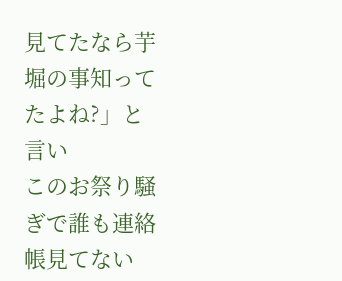見てたなら芋堀の事知ってたよね?」と言い
このお祭り騒ぎで誰も連絡帳見てない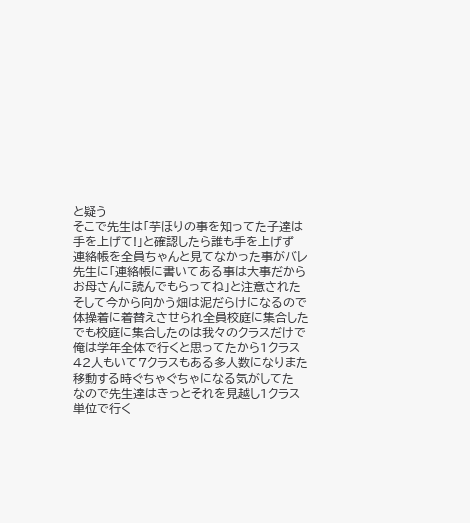と疑う
そこで先生は「芋ほりの事を知ってた子達は
手を上げて!」と確認したら誰も手を上げず
連絡帳を全員ちゃんと見てなかった事がバレ
先生に「連絡帳に書いてある事は大事だから
お母さんに読んでもらってね」と注意された
そして今から向かう畑は泥だらけになるので
体操着に着替えさせられ全員校庭に集合した
でも校庭に集合したのは我々のクラスだけで
俺は学年全体で行くと思ってたから1クラス
42人もいて7クラスもある多人数になりまた
移動する時ぐちゃぐちゃになる気がしてた
なので先生達はきっとそれを見越し1クラス
単位で行く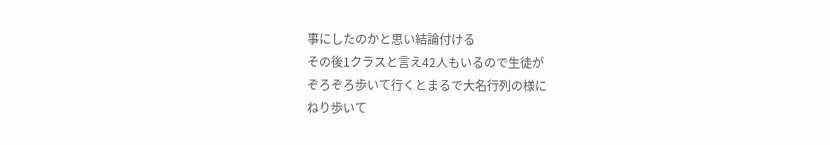事にしたのかと思い結論付ける
その後1クラスと言え42人もいるので生徒が
ぞろぞろ歩いて行くとまるで大名行列の様に
ねり歩いて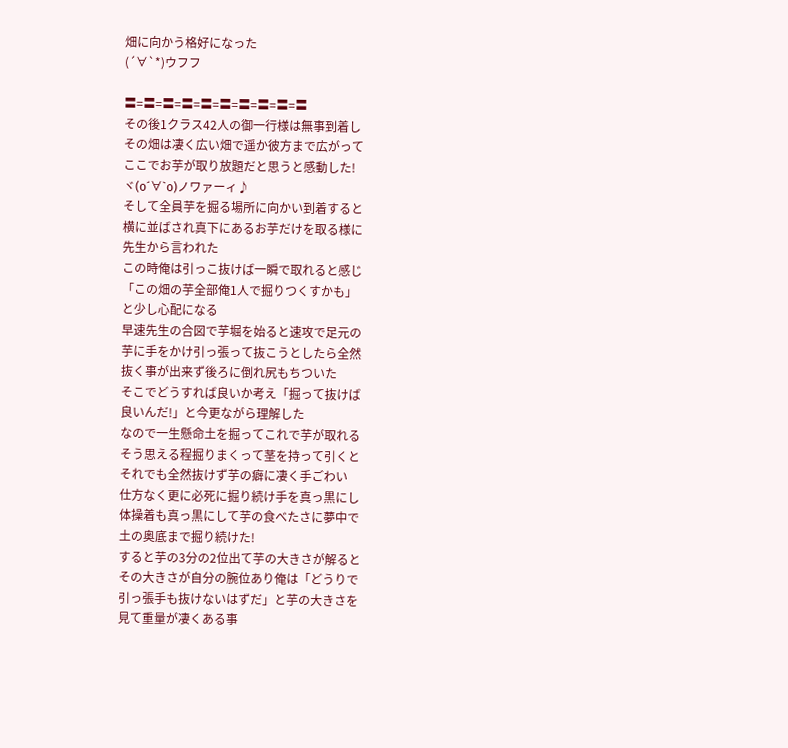畑に向かう格好になった
(´∀`*)ウフフ

〓=〓=〓=〓=〓=〓=〓=〓=〓=〓
その後1クラス42人の御一行様は無事到着し
その畑は凄く広い畑で遥か彼方まで広がって
ここでお芋が取り放題だと思うと感動した!
ヾ(o´∀`o)ノワァーィ♪
そして全員芋を掘る場所に向かい到着すると
横に並ばされ真下にあるお芋だけを取る様に
先生から言われた
この時俺は引っこ抜けば一瞬で取れると感じ
「この畑の芋全部俺1人で掘りつくすかも」
と少し心配になる
早速先生の合図で芋堀を始ると速攻で足元の
芋に手をかけ引っ張って抜こうとしたら全然
抜く事が出来ず後ろに倒れ尻もちついた
そこでどうすれば良いか考え「掘って抜けば
良いんだ!」と今更ながら理解した
なので一生懸命土を掘ってこれで芋が取れる
そう思える程掘りまくって茎を持って引くと
それでも全然抜けず芋の癖に凄く手ごわい
仕方なく更に必死に掘り続け手を真っ黒にし
体操着も真っ黒にして芋の食べたさに夢中で
土の奥底まで掘り続けた!
すると芋の3分の2位出て芋の大きさが解ると
その大きさが自分の腕位あり俺は「どうりで
引っ張手も抜けないはずだ」と芋の大きさを
見て重量が凄くある事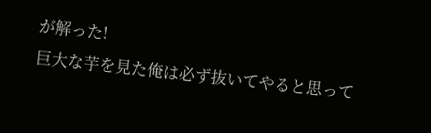が解った!
巨大な芋を見た俺は必ず抜いてやると思って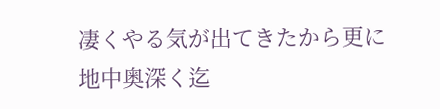凄くやる気が出てきたから更に地中奥深く迄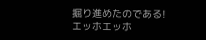掘り進めたのである!
エッホエッホ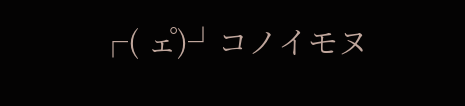┌( ェ゚)┘コノイモヌ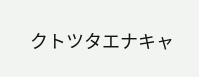クトツタエナキャ